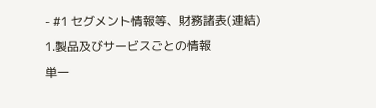- #1 セグメント情報等、財務諸表(連結)
1.製品及びサービスごとの情報
単一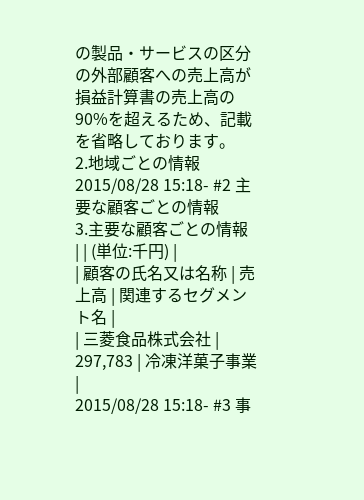の製品・サービスの区分の外部顧客への売上高が損益計算書の売上高の90%を超えるため、記載を省略しております。
2.地域ごとの情報
2015/08/28 15:18- #2 主要な顧客ごとの情報
3.主要な顧客ごとの情報
| | (単位:千円) |
| 顧客の氏名又は名称 | 売上高 | 関連するセグメント名 |
| 三菱食品株式会社 | 297,783 | 冷凍洋菓子事業 |
2015/08/28 15:18- #3 事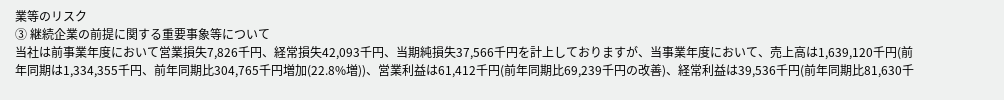業等のリスク
③ 継続企業の前提に関する重要事象等について
当社は前事業年度において営業損失7,826千円、経常損失42,093千円、当期純損失37,566千円を計上しておりますが、当事業年度において、売上高は1,639,120千円(前年同期は1,334,355千円、前年同期比304,765千円増加(22.8%増))、営業利益は61,412千円(前年同期比69,239千円の改善)、経常利益は39,536千円(前年同期比81,630千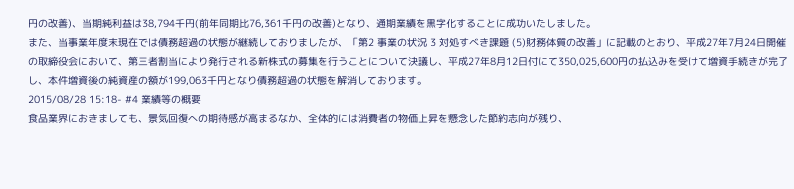円の改善)、当期純利益は38,794千円(前年同期比76,361千円の改善)となり、通期業績を黒字化することに成功いたしました。
また、当事業年度末現在では債務超過の状態が継続しておりましたが、「第2 事業の状況 3 対処すべき課題 (5)財務体質の改善」に記載のとおり、平成27年7月24日開催の取締役会において、第三者割当により発行される新株式の募集を行うことについて決議し、平成27年8月12日付にて350,025,600円の払込みを受けて増資手続きが完了し、本件増資後の純資産の額が199,063千円となり債務超過の状態を解消しております。
2015/08/28 15:18- #4 業績等の概要
食品業界におきましても、景気回復への期待感が高まるなか、全体的には消費者の物価上昇を懸念した節約志向が残り、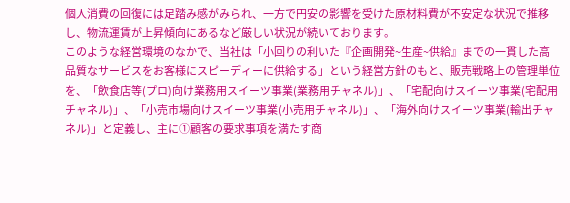個人消費の回復には足踏み感がみられ、一方で円安の影響を受けた原材料費が不安定な状況で推移し、物流運賃が上昇傾向にあるなど厳しい状況が続いております。
このような経営環境のなかで、当社は「小回りの利いた『企画開発~生産~供給』までの一貫した高品質なサービスをお客様にスピーディーに供給する」という経営方針のもと、販売戦略上の管理単位を、「飲食店等(プロ)向け業務用スイーツ事業(業務用チャネル)」、「宅配向けスイーツ事業(宅配用チャネル)」、「小売市場向けスイーツ事業(小売用チャネル)」、「海外向けスイーツ事業(輸出チャネル)」と定義し、主に①顧客の要求事項を満たす商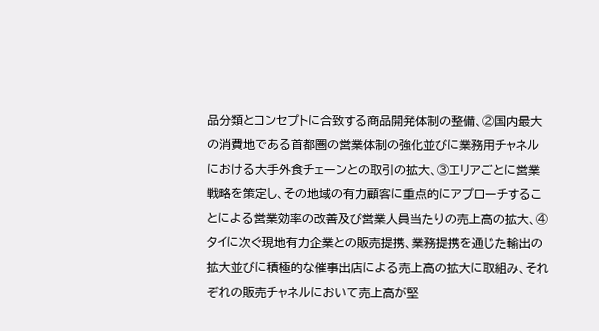品分類とコンセプトに合致する商品開発体制の整備、②国内最大の消費地である首都圏の営業体制の強化並びに業務用チャネルにおける大手外食チェーンとの取引の拡大、③エリアごとに営業戦略を策定し、その地域の有力顧客に重点的にアプローチすることによる営業効率の改善及び営業人員当たりの売上高の拡大、④タイに次ぐ現地有力企業との販売提携、業務提携を通じた輸出の拡大並びに積極的な催事出店による売上高の拡大に取組み、それぞれの販売チャネルにおいて売上高が堅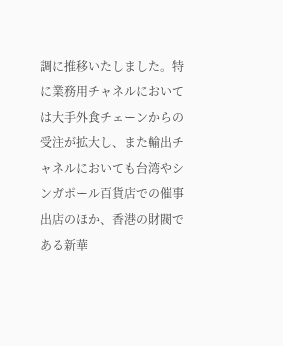調に推移いたしました。特に業務用チャネルにおいては大手外食チェーンからの受注が拡大し、また輸出チャネルにおいても台湾やシンガポール百貨店での催事出店のほか、香港の財閥である新華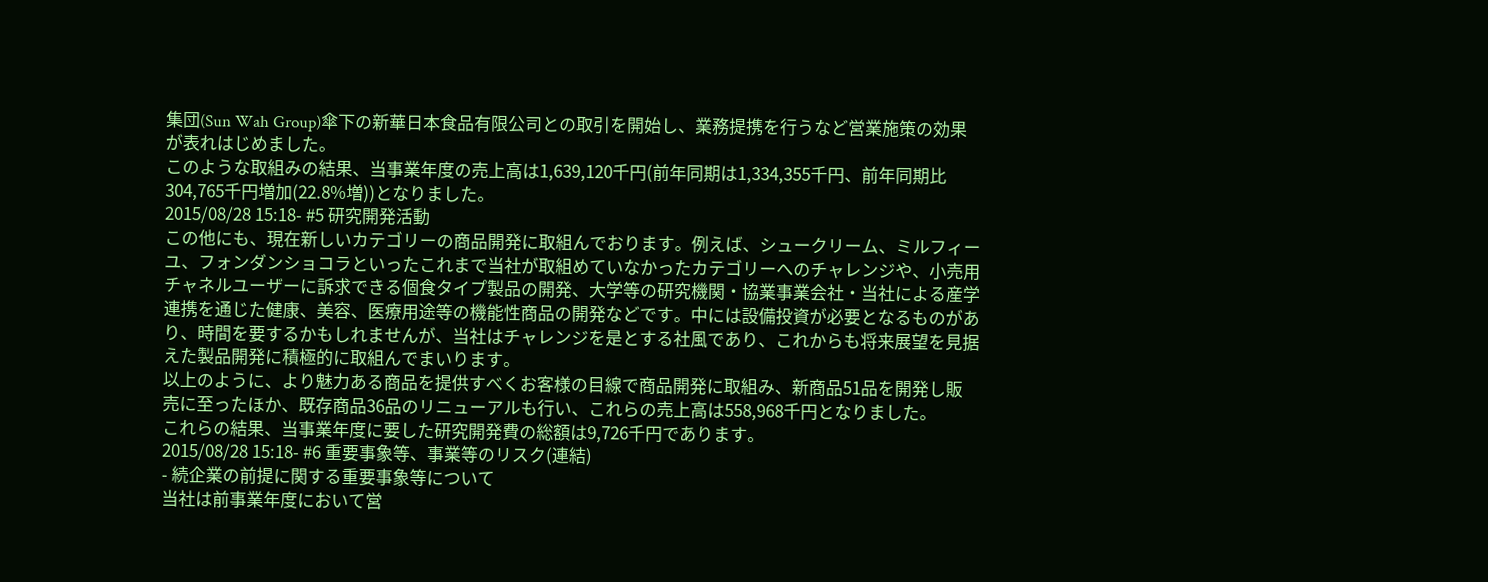集団(Sun Wah Group)傘下の新華日本食品有限公司との取引を開始し、業務提携を行うなど営業施策の効果が表れはじめました。
このような取組みの結果、当事業年度の売上高は1,639,120千円(前年同期は1,334,355千円、前年同期比304,765千円増加(22.8%増))となりました。
2015/08/28 15:18- #5 研究開発活動
この他にも、現在新しいカテゴリーの商品開発に取組んでおります。例えば、シュークリーム、ミルフィーユ、フォンダンショコラといったこれまで当社が取組めていなかったカテゴリーへのチャレンジや、小売用チャネルユーザーに訴求できる個食タイプ製品の開発、大学等の研究機関・協業事業会社・当社による産学連携を通じた健康、美容、医療用途等の機能性商品の開発などです。中には設備投資が必要となるものがあり、時間を要するかもしれませんが、当社はチャレンジを是とする社風であり、これからも将来展望を見据えた製品開発に積極的に取組んでまいります。
以上のように、より魅力ある商品を提供すべくお客様の目線で商品開発に取組み、新商品51品を開発し販売に至ったほか、既存商品36品のリニューアルも行い、これらの売上高は558,968千円となりました。
これらの結果、当事業年度に要した研究開発費の総額は9,726千円であります。
2015/08/28 15:18- #6 重要事象等、事業等のリスク(連結)
- 続企業の前提に関する重要事象等について
当社は前事業年度において営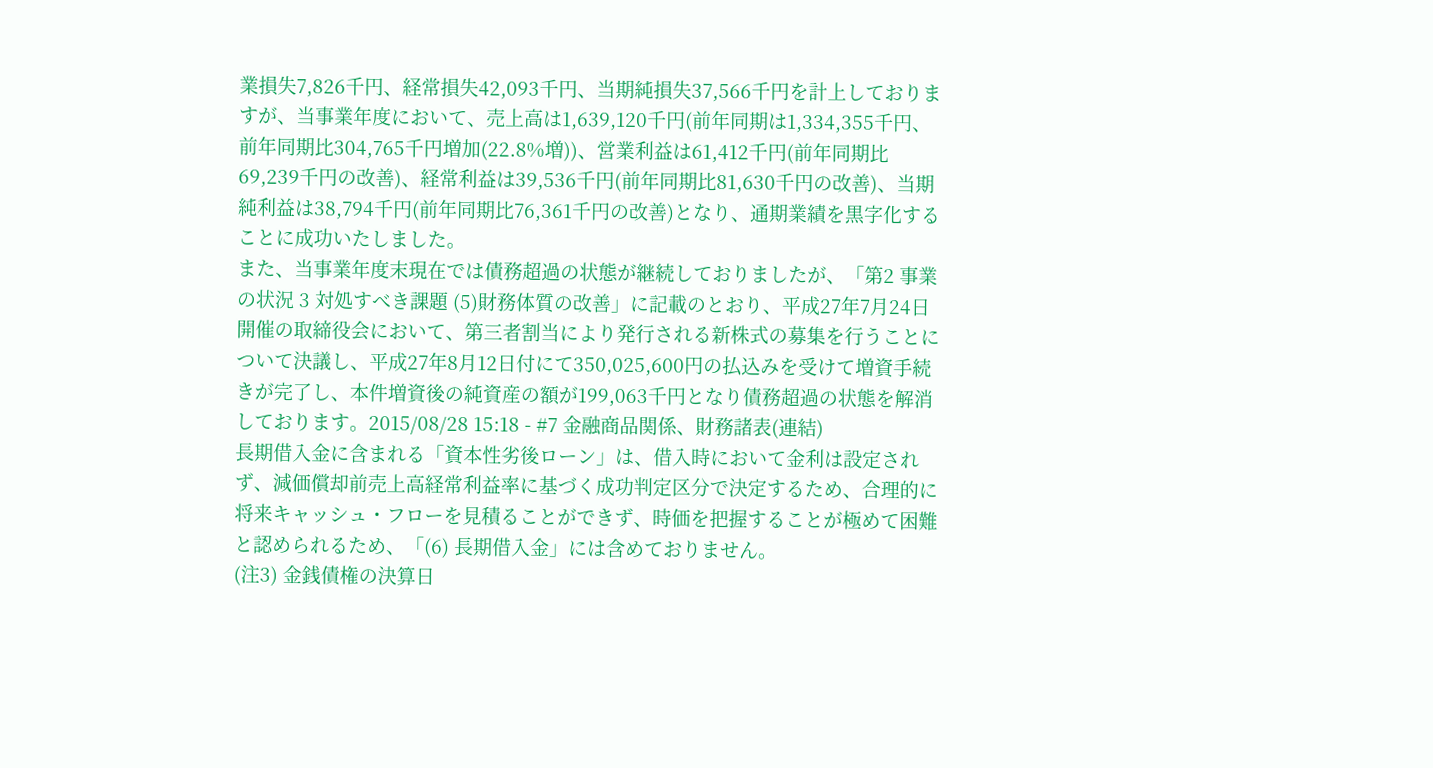業損失7,826千円、経常損失42,093千円、当期純損失37,566千円を計上しておりますが、当事業年度において、売上高は1,639,120千円(前年同期は1,334,355千円、前年同期比304,765千円増加(22.8%増))、営業利益は61,412千円(前年同期比69,239千円の改善)、経常利益は39,536千円(前年同期比81,630千円の改善)、当期純利益は38,794千円(前年同期比76,361千円の改善)となり、通期業績を黒字化することに成功いたしました。
また、当事業年度末現在では債務超過の状態が継続しておりましたが、「第2 事業の状況 3 対処すべき課題 (5)財務体質の改善」に記載のとおり、平成27年7月24日開催の取締役会において、第三者割当により発行される新株式の募集を行うことについて決議し、平成27年8月12日付にて350,025,600円の払込みを受けて増資手続きが完了し、本件増資後の純資産の額が199,063千円となり債務超過の状態を解消しております。2015/08/28 15:18 - #7 金融商品関係、財務諸表(連結)
長期借入金に含まれる「資本性劣後ローン」は、借入時において金利は設定されず、減価償却前売上高経常利益率に基づく成功判定区分で決定するため、合理的に将来キャッシュ・フローを見積ることができず、時価を把握することが極めて困難と認められるため、「(6) 長期借入金」には含めておりません。
(注3) 金銭債権の決算日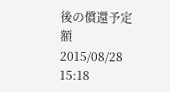後の償還予定額
2015/08/28 15:18